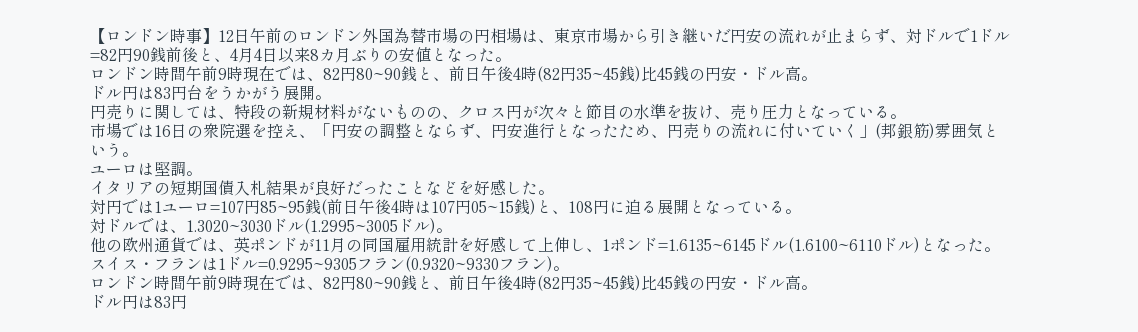【ロンドン時事】12日午前のロンドン外国為替市場の円相場は、東京市場から引き継いだ円安の流れが止まらず、対ドルで1ドル=82円90銭前後と、4月4日以来8カ月ぶりの安値となった。
ロンドン時間午前9時現在では、82円80~90銭と、前日午後4時(82円35~45銭)比45銭の円安・ドル高。
ドル円は83円台をうかがう展開。
円売りに関しては、特段の新規材料がないものの、クロス円が次々と節目の水準を抜け、売り圧力となっている。
市場では16日の衆院選を控え、「円安の調整とならず、円安進行となったため、円売りの流れに付いていく」(邦銀筋)雰囲気という。
ユーロは堅調。
イタリアの短期国債入札結果が良好だったことなどを好感した。
対円では1ユーロ=107円85~95銭(前日午後4時は107円05~15銭)と、108円に迫る展開となっている。
対ドルでは、1.3020~3030ドル(1.2995~3005ドル)。
他の欧州通貨では、英ポンドが11月の同国雇用統計を好感して上伸し、1ポンド=1.6135~6145ドル(1.6100~6110ドル)となった。
スイス・フランは1ドル=0.9295~9305フラン(0.9320~9330フラン)。
ロンドン時間午前9時現在では、82円80~90銭と、前日午後4時(82円35~45銭)比45銭の円安・ドル高。
ドル円は83円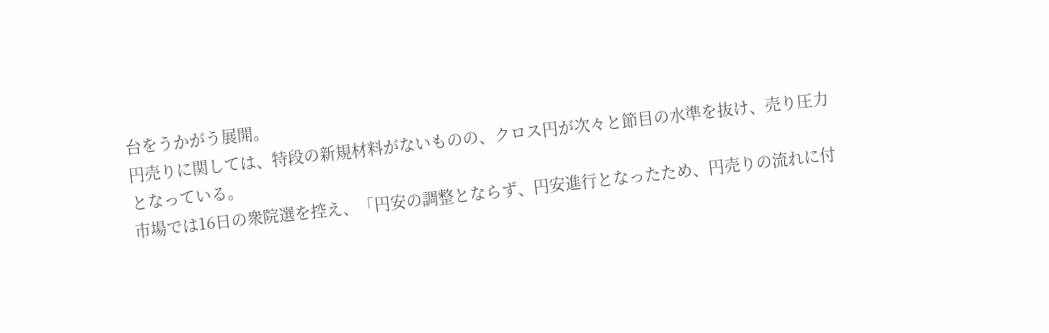台をうかがう展開。
円売りに関しては、特段の新規材料がないものの、クロス円が次々と節目の水準を抜け、売り圧力となっている。
市場では16日の衆院選を控え、「円安の調整とならず、円安進行となったため、円売りの流れに付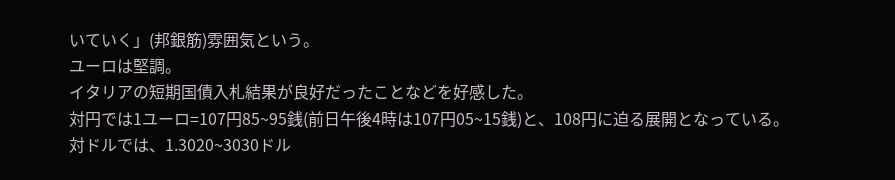いていく」(邦銀筋)雰囲気という。
ユーロは堅調。
イタリアの短期国債入札結果が良好だったことなどを好感した。
対円では1ユーロ=107円85~95銭(前日午後4時は107円05~15銭)と、108円に迫る展開となっている。
対ドルでは、1.3020~3030ドル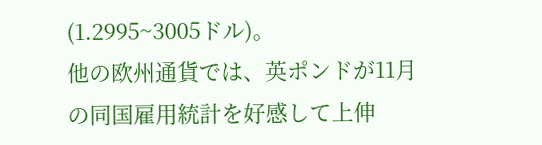(1.2995~3005ドル)。
他の欧州通貨では、英ポンドが11月の同国雇用統計を好感して上伸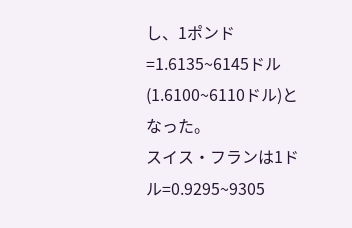し、1ポンド=1.6135~6145ドル(1.6100~6110ドル)となった。
スイス・フランは1ドル=0.9295~9305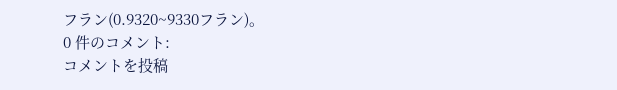フラン(0.9320~9330フラン)。
0 件のコメント:
コメントを投稿